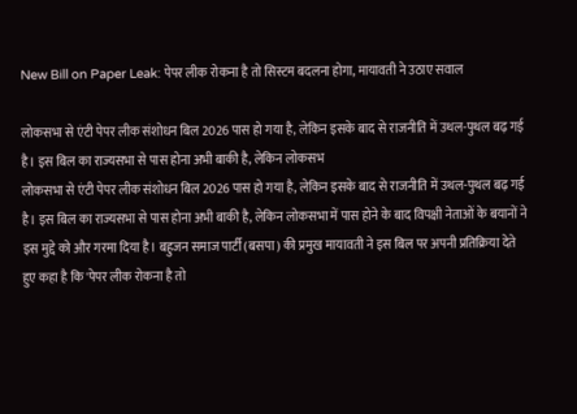New Bill on Paper Leak: पेपर लीक रोकना है तो सिस्टम बदलना होगा, मायावती ने उठाए सवाल

लोकसभा से एंटी पेपर लीक संशोधन बिल 2026 पास हो गया है, लेकिन इसके बाद से राजनीति में उथल-पुथल बढ़ गई है। इस बिल का राज्यसभा से पास होना अभी बाकी है, लेकिन लोकसभ
लोकसभा से एंटी पेपर लीक संशोधन बिल 2026 पास हो गया है, लेकिन इसके बाद से राजनीति में उथल-पुथल बढ़ गई है। इस बिल का राज्यसभा से पास होना अभी बाकी है, लेकिन लोकसभा में पास होने के बाद विपक्षी नेताओं के बयानों ने इस मुद्दे को और गरमा दिया है। बहुजन समाज पार्टी (बसपा) की प्रमुख मायावती ने इस बिल पर अपनी प्रतिक्रिया देते हुए कहा है कि 'पेपर लीक रोकना है तो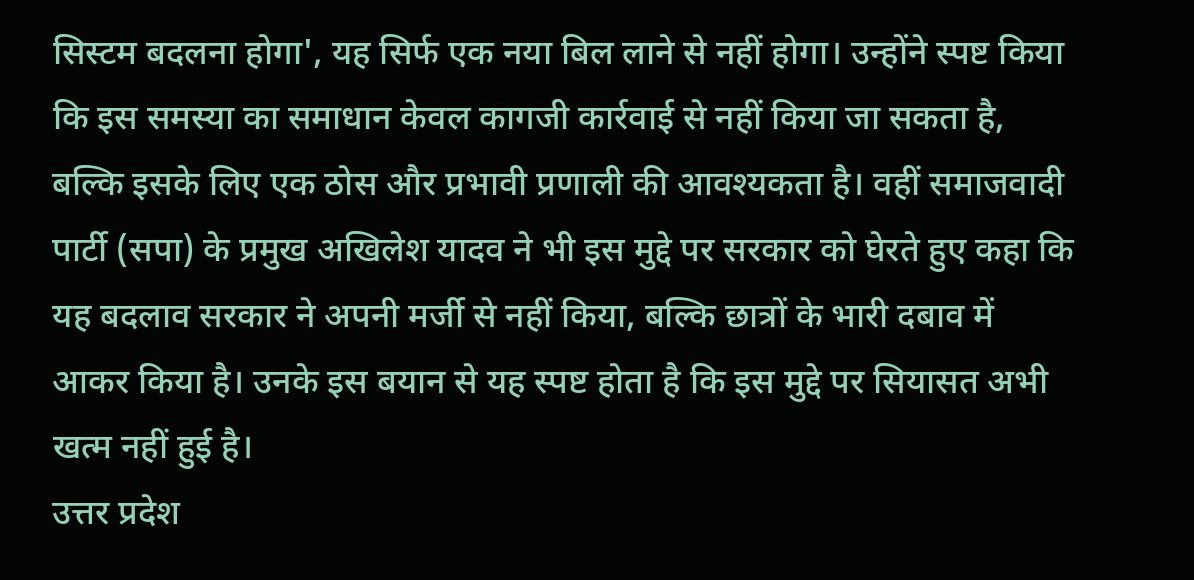सिस्टम बदलना होगा', यह सिर्फ एक नया बिल लाने से नहीं होगा। उन्होंने स्पष्ट किया कि इस समस्या का समाधान केवल कागजी कार्रवाई से नहीं किया जा सकता है, बल्कि इसके लिए एक ठोस और प्रभावी प्रणाली की आवश्यकता है। वहीं समाजवादी पार्टी (सपा) के प्रमुख अखिलेश यादव ने भी इस मुद्दे पर सरकार को घेरते हुए कहा कि यह बदलाव सरकार ने अपनी मर्जी से नहीं किया, बल्कि छात्रों के भारी दबाव में आकर किया है। उनके इस बयान से यह स्पष्ट होता है कि इस मुद्दे पर सियासत अभी खत्म नहीं हुई है।
उत्तर प्रदेश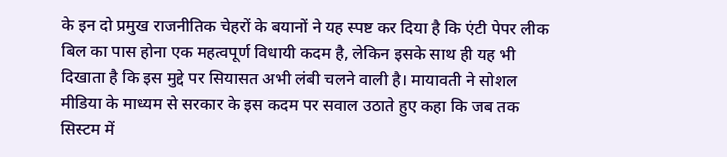के इन दो प्रमुख राजनीतिक चेहरों के बयानों ने यह स्पष्ट कर दिया है कि एंटी पेपर लीक बिल का पास होना एक महत्वपूर्ण विधायी कदम है, लेकिन इसके साथ ही यह भी दिखाता है कि इस मुद्दे पर सियासत अभी लंबी चलने वाली है। मायावती ने सोशल मीडिया के माध्यम से सरकार के इस कदम पर सवाल उठाते हुए कहा कि जब तक सिस्टम में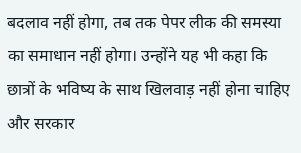बदलाव नहीं होगा, तब तक पेपर लीक की समस्या का समाधान नहीं होगा। उन्होंने यह भी कहा कि छात्रों के भविष्य के साथ खिलवाड़ नहीं होना चाहिए और सरकार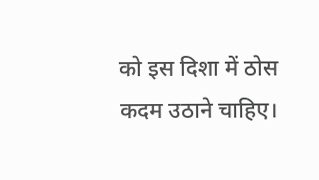को इस दिशा में ठोस कदम उठाने चाहिए।